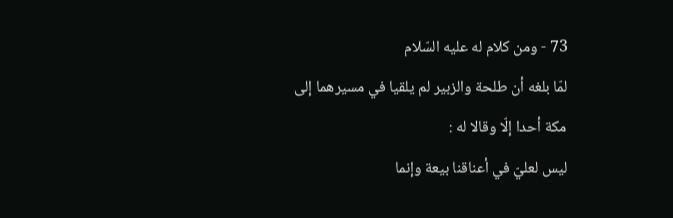73 - ومن كلام له عليه السّلام
لمّا بلغه أن طلحة والزبير لم يلقيا في مسيرهما إلى مكة أحدا إلّا وقالا له :
ليس لعليّ في أعناقنا بيعة وإنما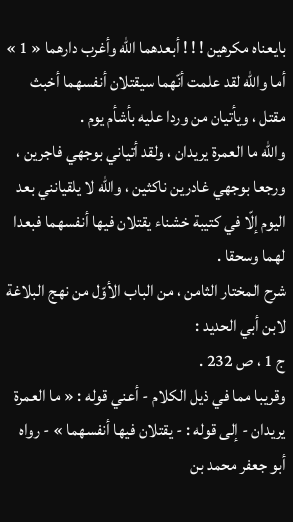بايعناه مكرهين ! ! ! أبعدهما اللّه وأغرب دارهما « 1 » أما واللّه لقد علمت أنّهما سيقتلان أنفسهما أخبث مقتل ، ويأتيان من وردا عليه بأشأم يوم .
واللّه ما العمرة يريدان ، ولقد أتياني بوجهي فاجرين ، ورجعا بوجهي غادرين ناكثين ، واللّه لا يلقيانني بعد اليوم إلّا في كتيبة خشناء يقتلان فيها أنفسهما فبعدا لهما وسحقا .
شرح المختار الثامن ، من الباب الأوّل من نهج البلاغة لابن أبي الحديد :
ج 1 ، ص 232 .
وقريبا مما في ذيل الكلام - أعني قوله : « ما العمرة يريدان - إلى قوله : - يقتلان فيها أنفسهما » - رواه أبو جعفر محمد بن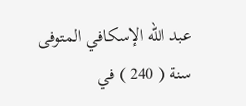عبد اللّه الإسكافي المتوفى سنة ( 240 ) في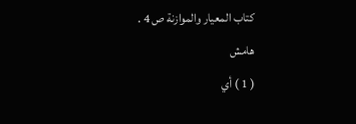كتاب المعيار والموازنة ص 4 .
هامش
( 1 ) أي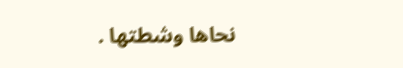نحاها وشطتها .